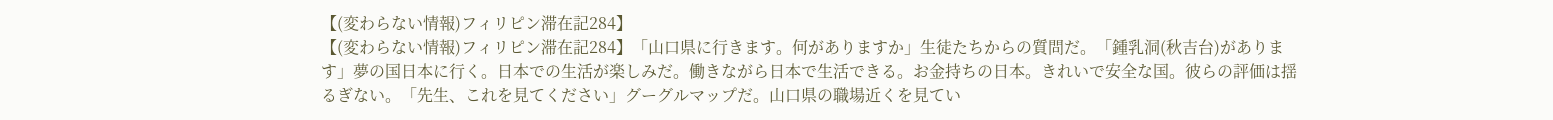【(変わらない情報)フィリピン滞在記284】
【(変わらない情報)フィリピン滞在記284】「山口県に行きます。何がありますか」生徒たちからの質問だ。「鍾乳洞(秋吉台)があります」夢の国日本に行く。日本での生活が楽しみだ。働きながら日本で生活できる。お金持ちの日本。きれいで安全な国。彼らの評価は揺るぎない。「先生、これを見てください」グーグルマップだ。山口県の職場近くを見てい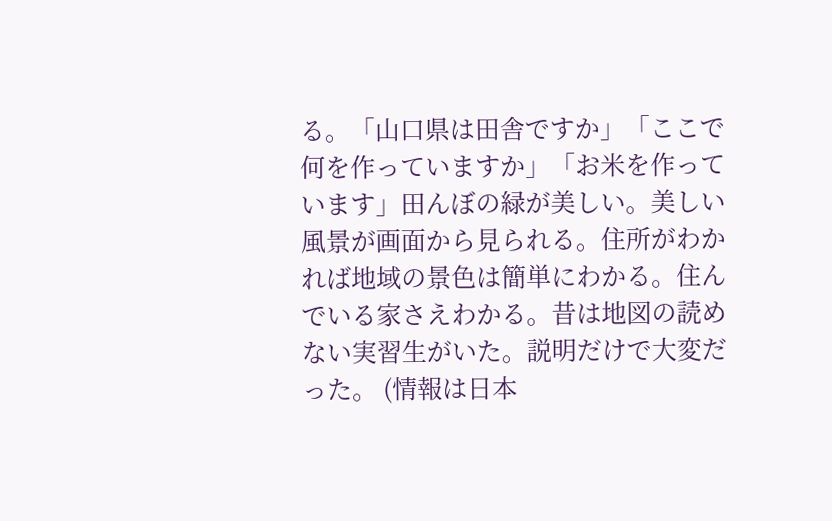る。「山口県は田舎ですか」「ここで何を作っていますか」「お米を作っています」田んぼの緑が美しい。美しい風景が画面から見られる。住所がわかれば地域の景色は簡単にわかる。住んでいる家さえわかる。昔は地図の読めない実習生がいた。説明だけで大変だった。 (情報は日本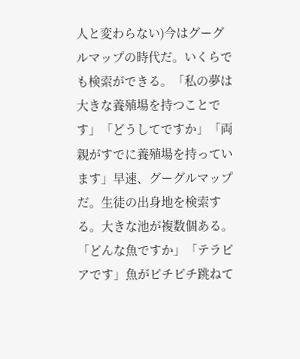人と変わらない)今はグーグルマップの時代だ。いくらでも検索ができる。「私の夢は大きな養殖場を持つことです」「どうしてですか」「両親がすでに養殖場を持っています」早速、グーグルマップだ。生徒の出身地を検索する。大きな池が複数個ある。「どんな魚ですか」「テラピアです」魚がピチピチ跳ねて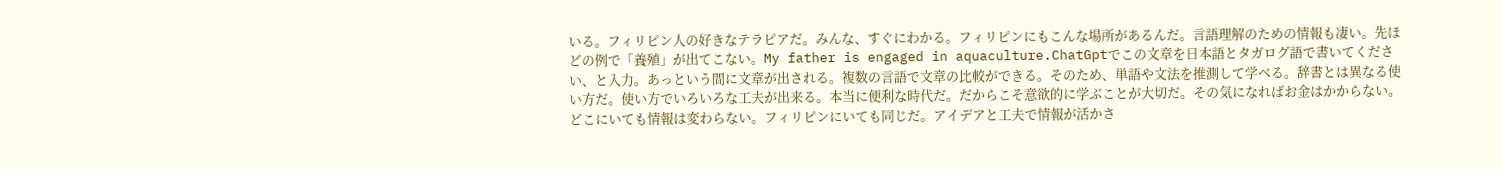いる。フィリピン人の好きなテラピアだ。みんな、すぐにわかる。フィリピンにもこんな場所があるんだ。言語理解のための情報も凄い。先ほどの例で「養殖」が出てこない。My father is engaged in aquaculture.ChatGptでこの文章を日本語とタガログ語で書いてください、と入力。あっという間に文章が出される。複数の言語で文章の比較ができる。そのため、単語や文法を推測して学べる。辞書とは異なる使い方だ。使い方でいろいろな工夫が出来る。本当に便利な時代だ。だからこそ意欲的に学ぶことが大切だ。その気になればお金はかからない。どこにいても情報は変わらない。フィリピンにいても同じだ。アイデアと工夫で情報が活かさ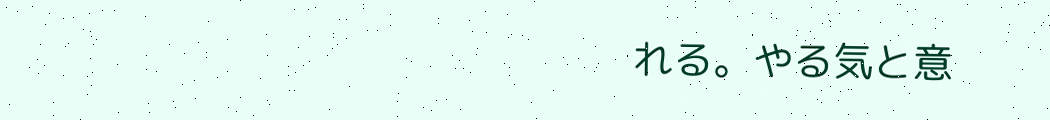れる。やる気と意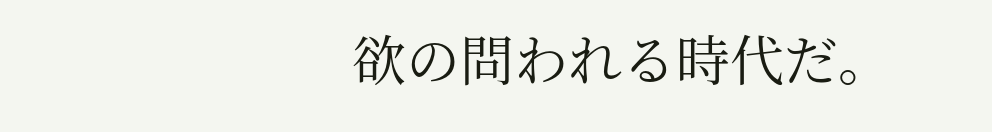欲の問われる時代だ。